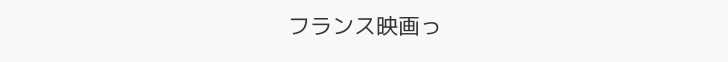フランス映画っ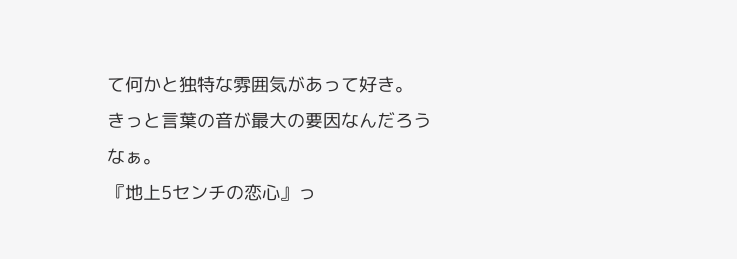て何かと独特な雰囲気があって好き。
きっと言葉の音が最大の要因なんだろうなぁ。
『地上5センチの恋心』っ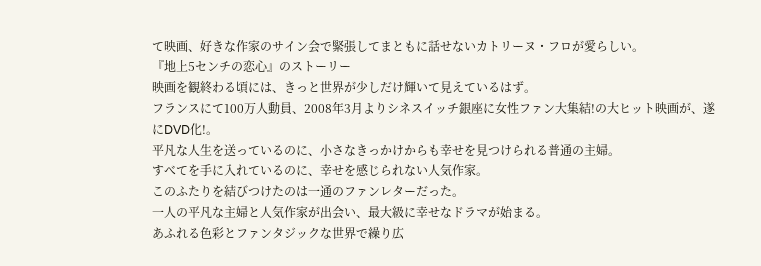て映画、好きな作家のサイン会で緊張してまともに話せないカトリーヌ・フロが愛らしい。
『地上5センチの恋心』のストーリー
映画を観終わる頃には、きっと世界が少しだけ輝いて見えているはず。
フランスにて100万人動員、2008年3月よりシネスイッチ銀座に女性ファン大集結!の大ヒット映画が、遂にDVD化!。
平凡な人生を送っているのに、小さなきっかけからも幸せを見つけられる普通の主婦。
すべてを手に入れているのに、幸せを感じられない人気作家。
このふたりを結びつけたのは一通のファンレターだった。
一人の平凡な主婦と人気作家が出会い、最大級に幸せなドラマが始まる。
あふれる色彩とファンタジックな世界で繰り広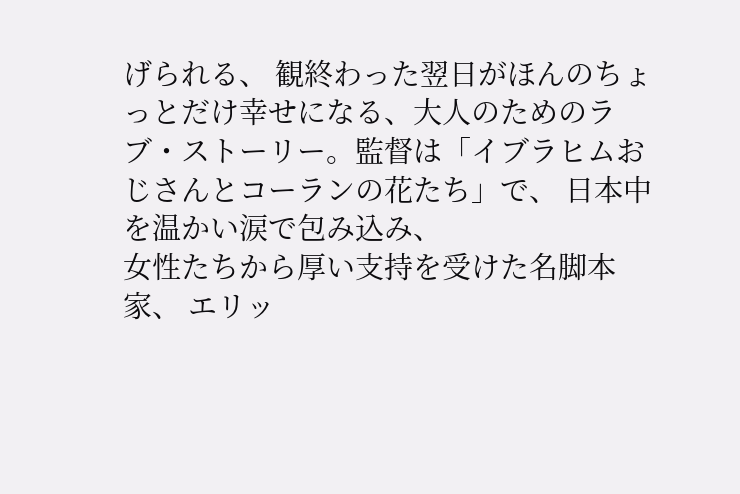げられる、 観終わった翌日がほんのちょっとだけ幸せになる、大人のためのラブ・ストーリー。監督は「イブラヒムおじさんとコーランの花たち」で、 日本中を温かい涙で包み込み、
女性たちから厚い支持を受けた名脚本家、 エリッ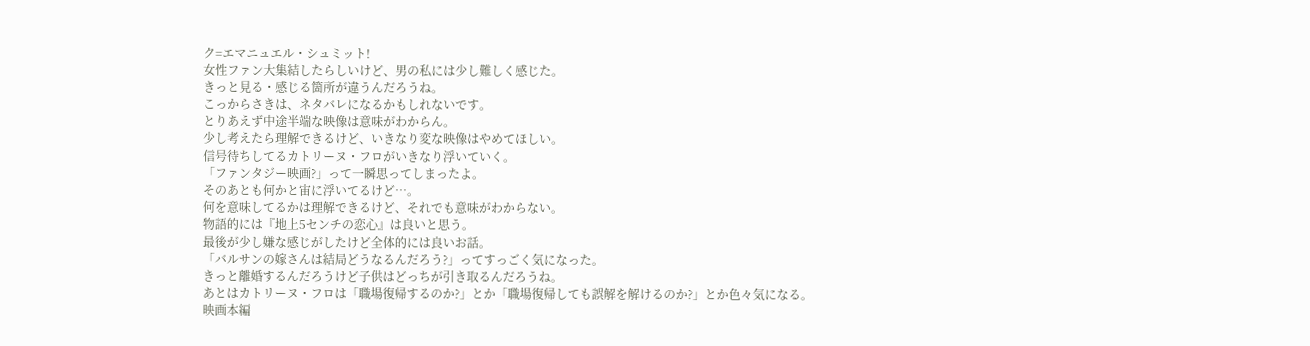ク=エマニュエル・シュミット!
女性ファン大集結したらしいけど、男の私には少し難しく感じた。
きっと見る・感じる箇所が違うんだろうね。
こっからさきは、ネタバレになるかもしれないです。
とりあえず中途半端な映像は意味がわからん。
少し考えたら理解できるけど、いきなり変な映像はやめてほしい。
信号待ちしてるカトリーヌ・フロがいきなり浮いていく。
「ファンタジー映画?」って一瞬思ってしまったよ。
そのあとも何かと宙に浮いてるけど…。
何を意味してるかは理解できるけど、それでも意味がわからない。
物語的には『地上5センチの恋心』は良いと思う。
最後が少し嫌な感じがしたけど全体的には良いお話。
「バルサンの嫁さんは結局どうなるんだろう?」ってすっごく気になった。
きっと離婚するんだろうけど子供はどっちが引き取るんだろうね。
あとはカトリーヌ・フロは「職場復帰するのか?」とか「職場復帰しても誤解を解けるのか?」とか色々気になる。
映画本編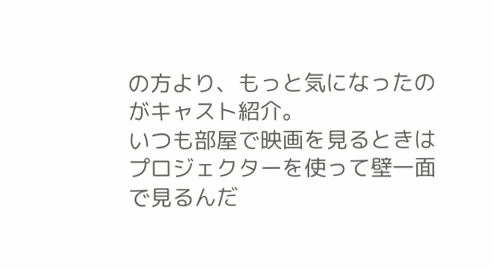の方より、もっと気になったのがキャスト紹介。
いつも部屋で映画を見るときはプロジェクターを使って壁一面で見るんだ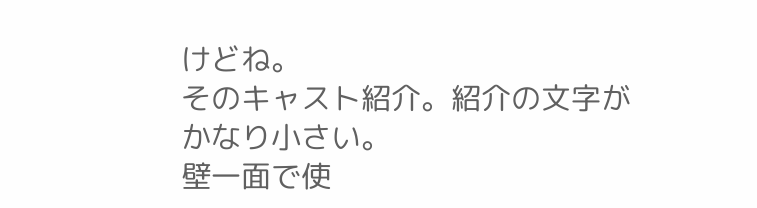けどね。
そのキャスト紹介。紹介の文字がかなり小さい。
壁一面で使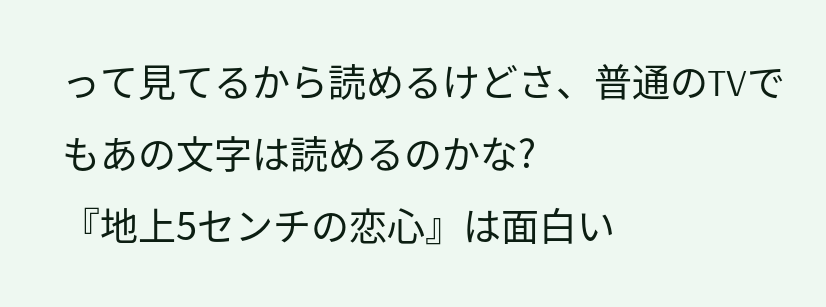って見てるから読めるけどさ、普通のTVでもあの文字は読めるのかな?
『地上5センチの恋心』は面白い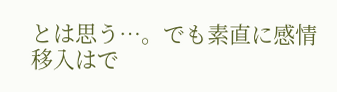とは思う…。でも素直に感情移入はで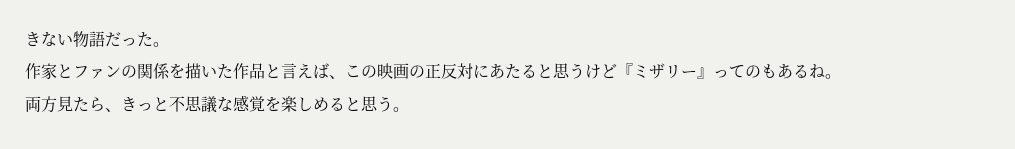きない物語だった。
作家とファンの関係を描いた作品と言えば、この映画の正反対にあたると思うけど『ミザリー』ってのもあるね。
両方見たら、きっと不思議な感覚を楽しめると思う。